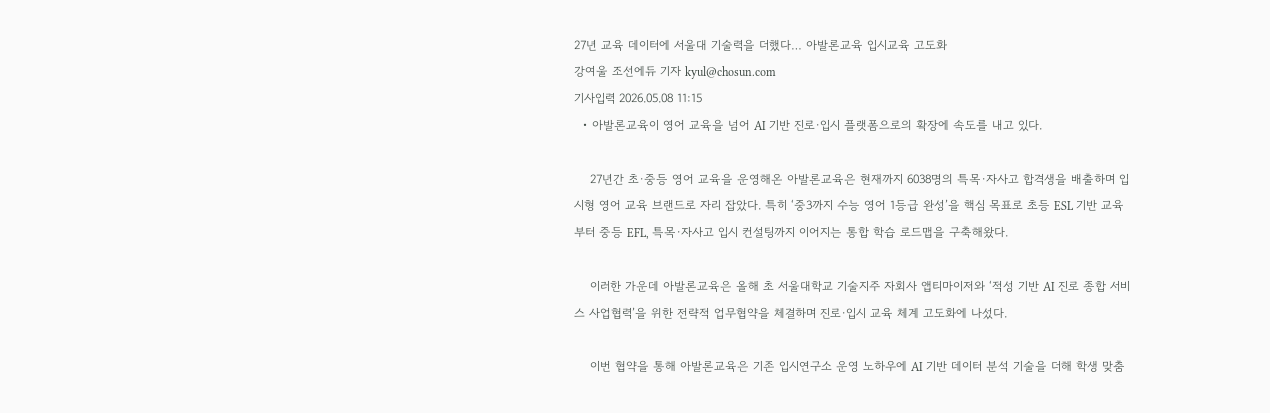27년 교육 데이터에 서울대 기술력을 더했다… 아발론교육 입시교육 고도화
강여울 조선에듀 기자 kyul@chosun.com
기사입력 2026.05.08 11:15
  • 아발론교육이 영어 교육을 넘어 AI 기반 진로·입시 플랫폼으로의 확장에 속도를 내고 있다.

    27년간 초·중등 영어 교육을 운영해온 아발론교육은 현재까지 6038명의 특목·자사고 합격생을 배출하며 입시형 영어 교육 브랜드로 자리 잡았다. 특히 ‘중3까지 수능 영어 1등급 완성’을 핵심 목표로 초등 ESL 기반 교육부터 중등 EFL, 특목·자사고 입시 컨설팅까지 이어지는 통합 학습 로드맵을 구축해왔다.

    이러한 가운데 아발론교육은 올해 초 서울대학교 기술지주 자회사 앱티마이저와 ‘적성 기반 AI 진로 종합 서비스 사업협력’을 위한 전략적 업무협약을 체결하며 진로·입시 교육 체계 고도화에 나섰다.

    이번 협약을 통해 아발론교육은 기존 입시연구소 운영 노하우에 AI 기반 데이터 분석 기술을 더해 학생 맞춤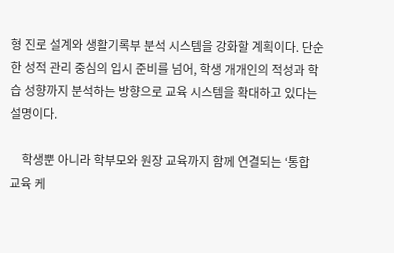형 진로 설계와 생활기록부 분석 시스템을 강화할 계획이다. 단순한 성적 관리 중심의 입시 준비를 넘어, 학생 개개인의 적성과 학습 성향까지 분석하는 방향으로 교육 시스템을 확대하고 있다는 설명이다.

    학생뿐 아니라 학부모와 원장 교육까지 함께 연결되는 ‘통합 교육 케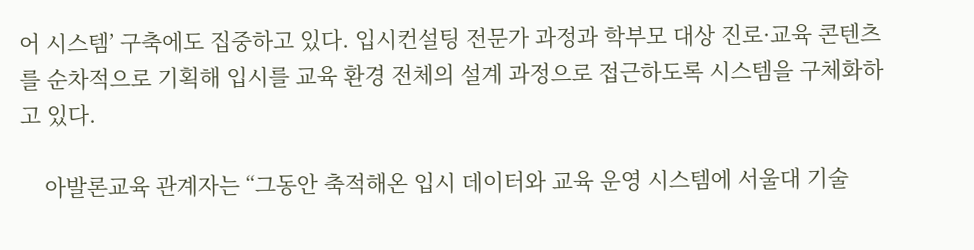어 시스템’ 구축에도 집중하고 있다. 입시컨설팅 전문가 과정과 학부모 대상 진로·교육 콘텐츠를 순차적으로 기획해 입시를 교육 환경 전체의 설계 과정으로 접근하도록 시스템을 구체화하고 있다.

    아발론교육 관계자는 “그동안 축적해온 입시 데이터와 교육 운영 시스템에 서울대 기술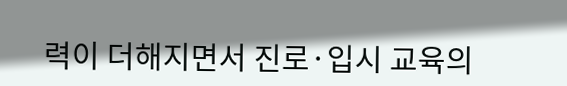력이 더해지면서 진로·입시 교육의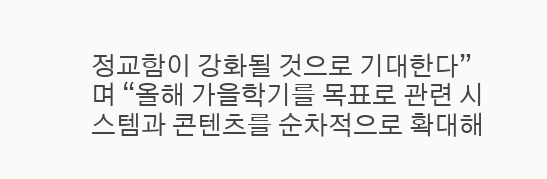정교함이 강화될 것으로 기대한다”며 “올해 가을학기를 목표로 관련 시스템과 콘텐츠를 순차적으로 확대해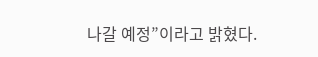나갈 예정”이라고 밝혔다.